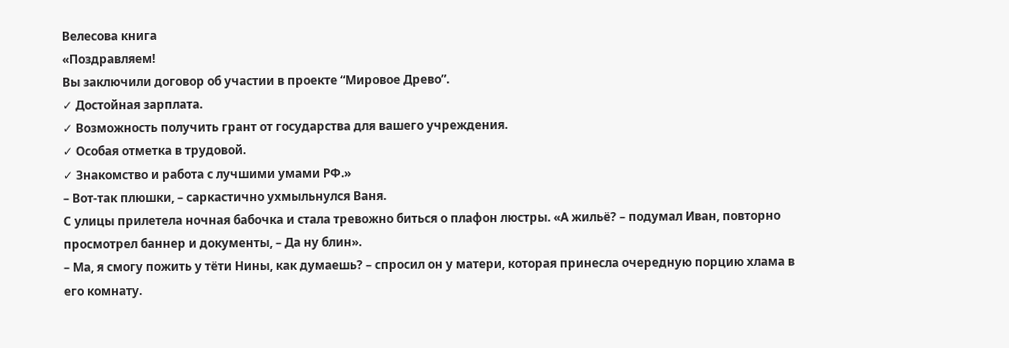Велесова книга
«Поздравляем!
Вы заключили договор об участии в проекте “Мировое Древо”.
✓ Достойная зарплата.
✓ Возможность получить грант от государства для вашего учреждения.
✓ Особая отметка в трудовой.
✓ Знакомство и работа с лучшими умами РФ.»
– Вот‑так плюшки, – саркастично ухмыльнулся Ваня.
С улицы прилетела ночная бабочка и стала тревожно биться о плафон люстры. «А жильё? – подумал Иван, повторно просмотрел баннер и документы, – Да ну блин».
– Ма, я смогу пожить у тёти Нины, как думаешь? – спросил он у матери, которая принесла очередную порцию хлама в его комнату.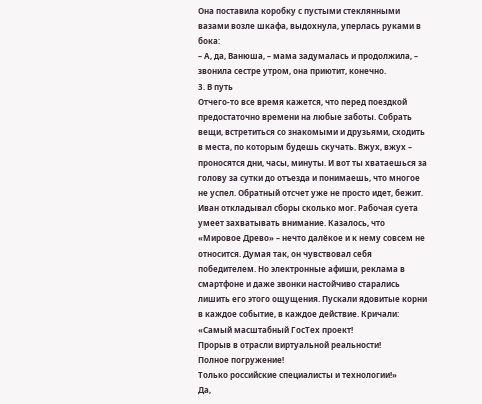Она поставила коробку с пустыми стеклянными вазами возле шкафа, выдохнула, уперлась руками в бока:
– А, да, Ванюша, – мама задумалась и продолжила, – звонила сестре утром, она приютит, конечно.
3. В путь
Отчего‑то все время кажется, что перед поездкой предостаточно времени на любые заботы. Собрать вещи, встретиться со знакомыми и друзьями, сходить в места, по которым будешь скучать. Вжух, вжух – проносятся дни, часы, минуты. И вот ты хватаешься за голову за сутки до отъезда и понимаешь, что многое не успел. Обратный отсчет уже не просто идет, бежит.
Иван откладывал сборы сколько мог. Рабочая суета умеет захватывать внимание. Казалось, что «Мировое Древо» – нечто далёкое и к нему совсем не относится. Думая так, он чувствовал себя победителем. Но электронные афиши, реклама в смартфоне и даже звонки настойчиво старались лишить его этого ощущения. Пускали ядовитые корни в каждое событие, в каждое действие. Кричали:
«Самый масштабный ГосТех проект!
Прорыв в отрасли виртуальной реальности!
Полное погружение!
Только российские специалисты и технологии!»
Да,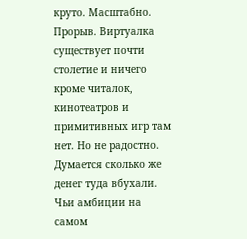круто. Масштабно. Прорыв. Виртуалка существует почти столетие и ничего кроме читалок, кинотеатров и примитивных игр там нет. Но не радостно. Думается сколько же денег туда вбухали. Чьи амбиции на самом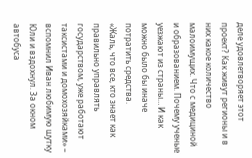деле удовлетворяет этот проект? Как живут регионы и в них какое количество малоимущих. Что с медициной и образованием. Почему ученые уезжают из страны… И как можно было бы иначе потратить средства.
«Жаль, что все, кто знает как правильно управлять государством, уже работают таксистами и домохозяйками» – вспомнил Иван любимую шутку Юли и вздохнул. За окном автобуса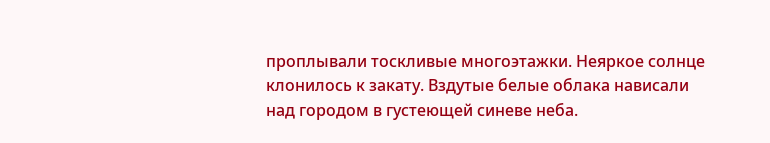проплывали тоскливые многоэтажки. Неяркое солнце клонилось к закату. Вздутые белые облака нависали над городом в густеющей синеве неба.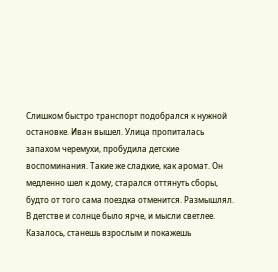Слишком быстро транспорт подобрался к нужной остановке. Иван вышел. Улица пропиталась запахом черемухи, пробудила детские воспоминания. Такие же сладкие, как аромат. Он медленно шел к дому, старался оттянуть сборы, будто от того сама поездка отменится. Размышлял.
В детстве и солнце было ярче, и мысли светлее. Казалось, станешь взрослым и покажешь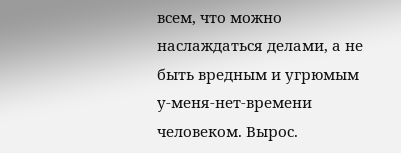всем, что можно наслаждаться делами, а не быть вредным и угрюмым у‑меня‑нет‑времени человеком. Вырос.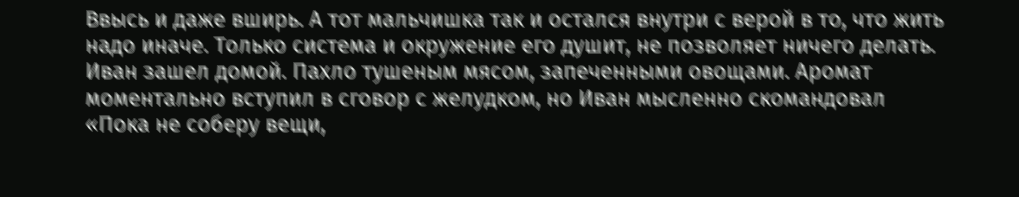Ввысь и даже вширь. А тот мальчишка так и остался внутри с верой в то, что жить надо иначе. Только система и окружение его душит, не позволяет ничего делать.
Иван зашел домой. Пахло тушеным мясом, запеченными овощами. Аромат моментально вступил в сговор с желудком, но Иван мысленно скомандовал «Пока не соберу вещи,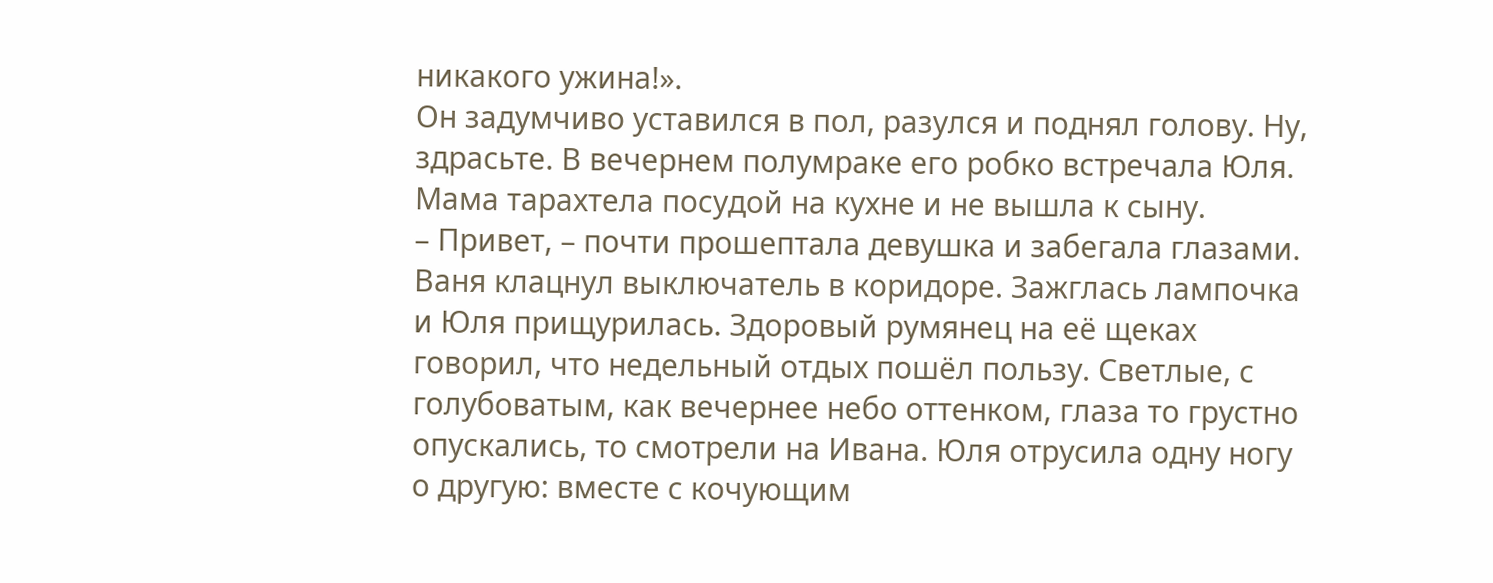никакого ужина!».
Он задумчиво уставился в пол, разулся и поднял голову. Ну, здрасьте. В вечернем полумраке его робко встречала Юля. Мама тарахтела посудой на кухне и не вышла к сыну.
– Привет, – почти прошептала девушка и забегала глазами.
Ваня клацнул выключатель в коридоре. Зажглась лампочка и Юля прищурилась. Здоровый румянец на её щеках говорил, что недельный отдых пошёл пользу. Светлые, с голубоватым, как вечернее небо оттенком, глаза то грустно опускались, то смотрели на Ивана. Юля отрусила одну ногу о другую: вместе с кочующим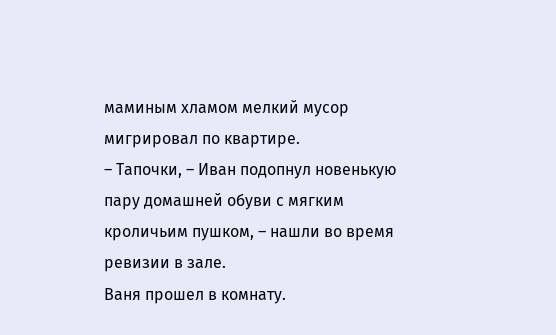маминым хламом мелкий мусор мигрировал по квартире.
– Тапочки, – Иван подопнул новенькую пару домашней обуви с мягким кроличьим пушком, – нашли во время ревизии в зале.
Ваня прошел в комнату.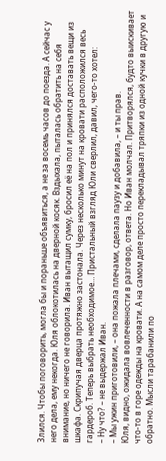Злился. Чтобы поговорить, могла бы и пораньше объявиться, а не за восемь часов до поезда. А сейчас у него дела, ему некогда. Юля облокотилась на дверной косяк. Вздыхала, пыталась обратить на себя внимание, но ничего не говорила. Иван вытащил сумку, бросил её на пол и принялся доставать вещи из шкафа. Скрипучая дверца протяжно застонала. Через несколько минут на кровати расположился весь гардероб. Теперь выбрать необходимое… Пристальный взгляд Юли сверлил, давил, чего‑то хотел:
– Ну что? – не выдержал Иван.
– Мы ужин приготовили, – она пожала плечами, сделала паузу и добавила, – и ты прав.
Юля, видно, ожидала вовлеченности в разговор, ответа. Но Иван молчал. Притворялся, будто выискивает что‑то в горе одежды на кровати. А на самом деле просто перекладывал тряпки из одной кучки в другую и обратно. Мысли тарабанили по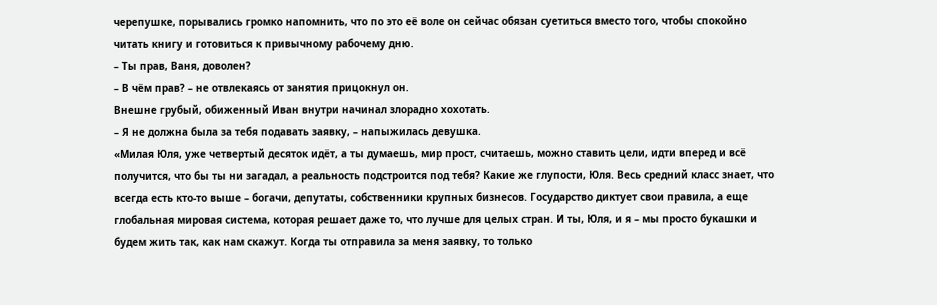черепушке, порывались громко напомнить, что по это её воле он сейчас обязан суетиться вместо того, чтобы спокойно читать книгу и готовиться к привычному рабочему дню.
– Ты прав, Ваня, доволен?
– В чём прав? – не отвлекаясь от занятия прицокнул он.
Внешне грубый, обиженный Иван внутри начинал злорадно хохотать.
– Я не должна была за тебя подавать заявку, – напыжилась девушка.
«Милая Юля, уже четвертый десяток идёт, а ты думаешь, мир прост, считаешь, можно ставить цели, идти вперед и всё получится, что бы ты ни загадал, а реальность подстроится под тебя? Какие же глупости, Юля. Весь средний класс знает, что всегда есть кто‑то выше – богачи, депутаты, собственники крупных бизнесов. Государство диктует свои правила, а еще глобальная мировая система, которая решает даже то, что лучше для целых стран. И ты, Юля, и я – мы просто букашки и будем жить так, как нам скажут. Когда ты отправила за меня заявку, то только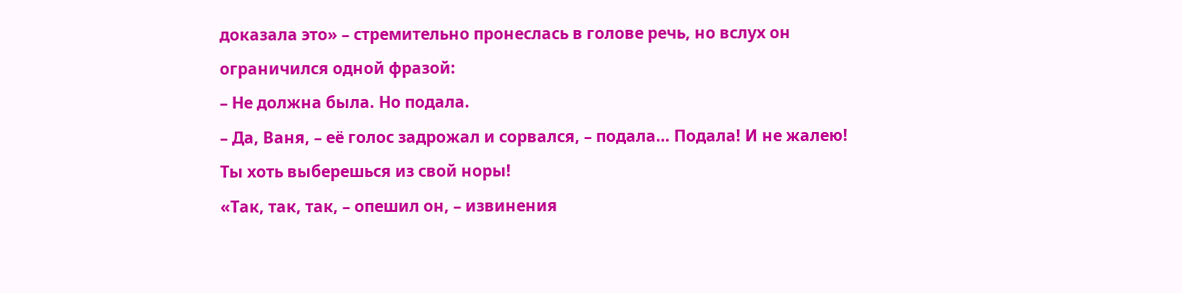доказала это» – стремительно пронеслась в голове речь, но вслух он ограничился одной фразой:
– Не должна была. Но подала.
– Да, Ваня, – её голос задрожал и сорвался, – подала… Подала! И не жалею! Ты хоть выберешься из свой норы!
«Так, так, так, – опешил он, – извинения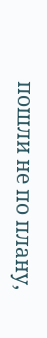пошли не по плану,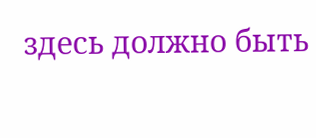здесь должно быть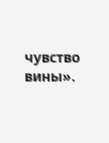чувство вины».